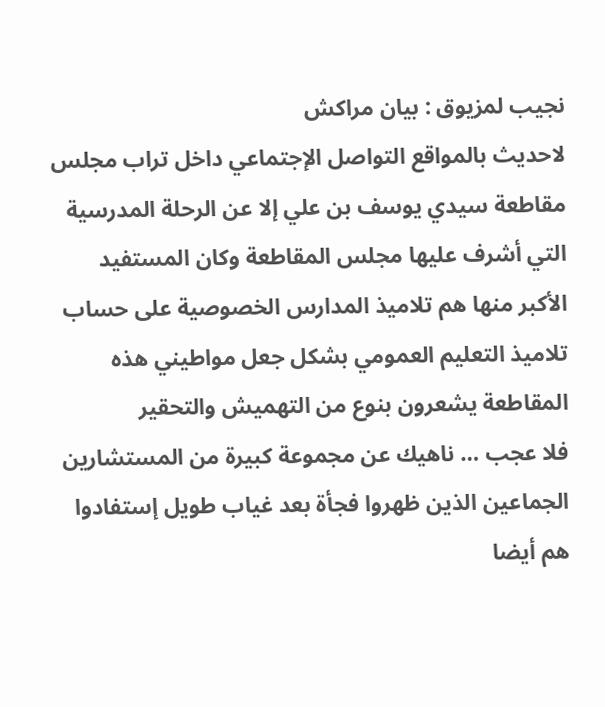نجيب لمزيوق : بيان مراكش
لاحديث بالمواقع التواصل الإجتماعي داخل تراب مجلس مقاطعة سيدي يوسف بن علي إلا عن الرحلة المدرسية التي أشرف عليها مجلس المقاطعة وكان المستفيد الأكبر منها هم تلاميذ المدارس الخصوصية على حساب تلاميذ التعليم العمومي بشكل جعل مواطيني هذه المقاطعة يشعرون بنوع من التهميش والتحقير
فلا عجب … ناهيك عن مجموعة كبيرة من المستشارين الجماعين الذين ظهروا فجأة بعد غياب طويل إستفادوا هم أيضا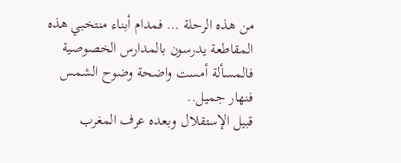من هذه الرحلة … فمدام أبناء منتخبي هذه المقاطعة يدرسون بالمدارس الخصوصية فالمسألة أمست واضحة وضوح الشمس فنهار جميل..
قبيل الإستقلال وبعده عرف المغرب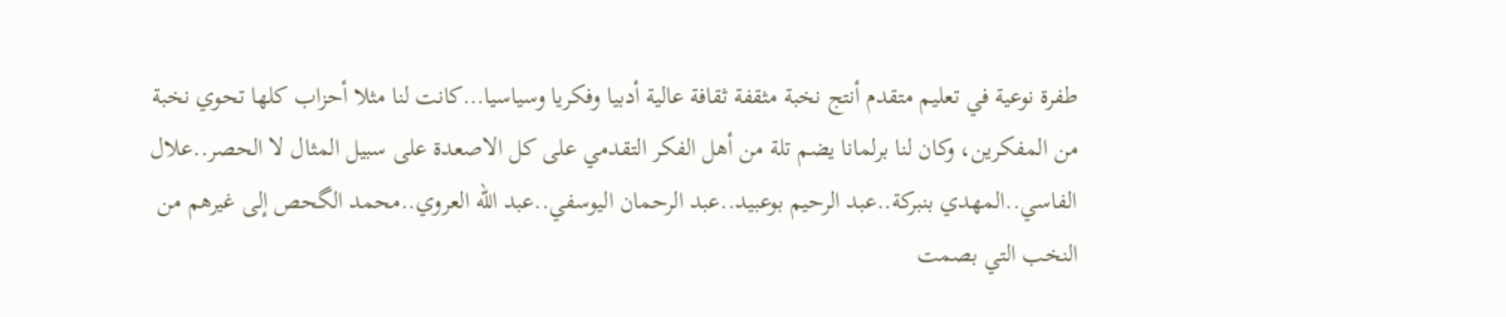طفرة نوعية في تعليم متقدم أنتج نخبة مثقفة ثقافة عالية أدبيا وفكريا وسياسيا…كانت لنا مثلا أحزاب كلها تحوي نخبة من المفكرين، وكان لنا برلمانا يضم تلة من أهل الفكر التقدمي على كل الاصعدة على سبيل المثال لا الحصر..علال الفاسي..المهدي بنبركة..عبد الرحيم بوعبيد..عبد الرحمان اليوسفي..عبد الله العروي..محمد الگحص إلى غيرهم من النخب التي بصمت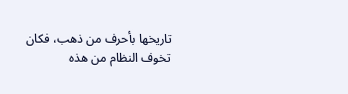تاريخها بأحرف من ذهب، فكان تخوف النظام من هذه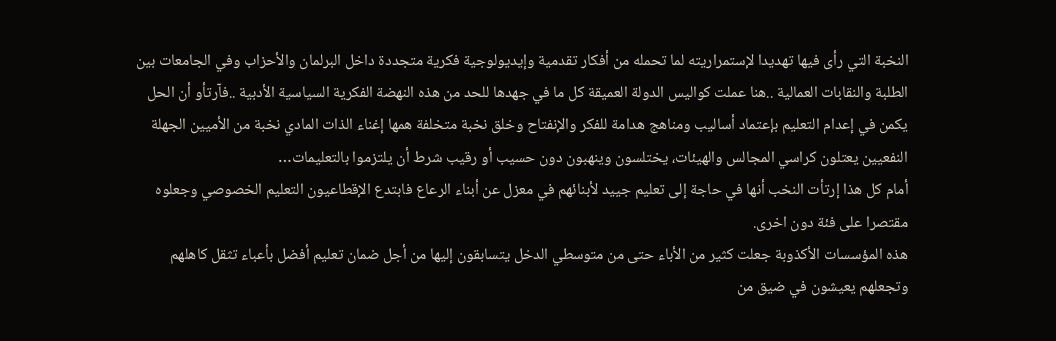النخبة التي رأى فيها تهديدا لإستمراريته لما تحمله من أفكار تقدمية وإيديولوجية فكرية متجددة داخل البرلمان والأحزاب وفي الجامعات بين الطلبة والنقابات العمالية ..هنا عملت كواليس الدولة العميقة كل ما في جهدها للحد من هذه النهضة الفكرية السياسية الأدبية ..فآرتأو أن الحل يكمن في إعدام التعليم بإعتماد أساليب ومناهج هدامة للفكر والإنفتاح وخلق نخبة متخلفة همها إغناء الذات المادي نخبة من الأميين الجهلة النفعيين يعتلون كراسي المجالس والهيئات، يختلسون وينهبون دون حسيب أو رقيب شرط أن يلتزموا بالتعليمات…
أمام كل هذا إرتأت النخب أنها في حاجة إلى تعليم جييد لأبنائهم في معزل عن أبناء الرعاع فابتدع الإقطاعيون التعليم الخصوصي وجعلوه مقتصرا على فئة دون اخرى.
هذه المؤسسات الأكذوبة جعلت كثير من الأباء حتى من متوسطي الدخل يتسابقون إليها من أجل ضمان تعليم أفضل بأعباء تثقل كاهلهم وتجعلهم يعيشون في ضيق من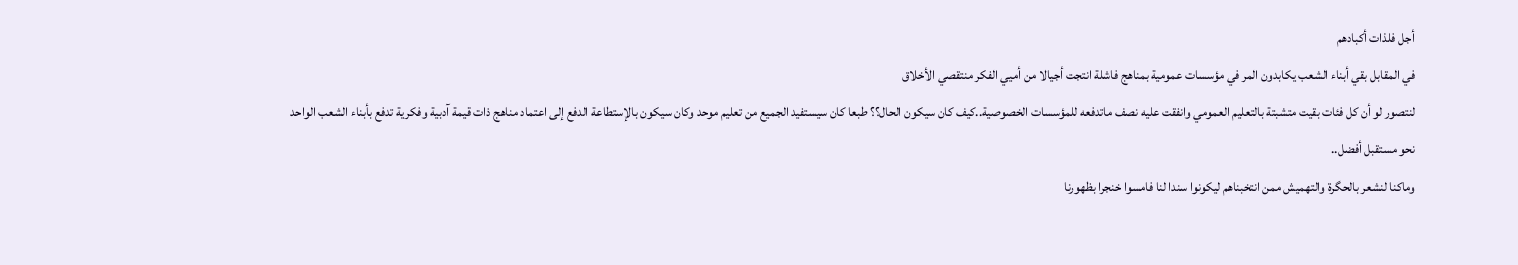أجل فلذات أكبادهم
في المقابل بقي أبناء الشعب يكابدون المر في مؤسسات عمومية بمناهج فاشلة انتجت أجيالا من أميي الفكر منتقصي الأخلاق
لنتصور لو أن كل فئات بقيت متشبتة بالتعليم العمومي وانفقت عليه نصف ماتدفعه للمؤسسات الخصوصية..كيف كان سيكون الحال؟؟ طبعا كان سيستفيد الجميع من تعليم موحد وكان سيكون بالإستطاعة الدفع إلى اعتماد مناهج ذات قيمة آدبية وفكرية تدفع بأبناء الشعب الواحد نحو مستقبل أفضل..
وماكنا لنشعر بالحگرة والتهميش ممن انتخبناهم ليكونوا سندا لنا فامسوا خنجرا بظهورنا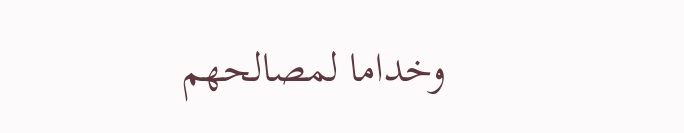وخداما لمصالحهم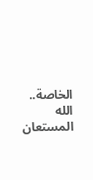الخاصة..
الله المستعان